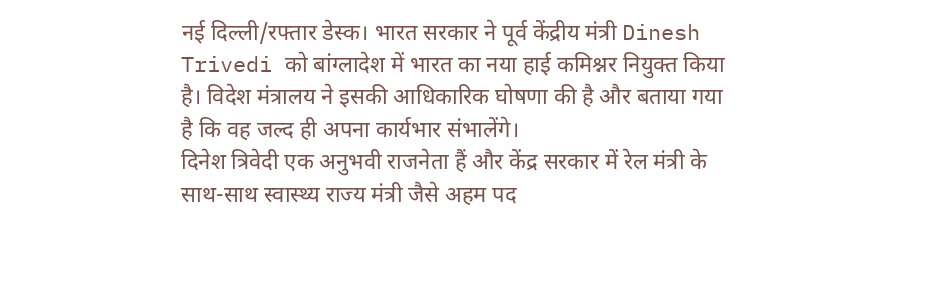नई दिल्ली/रफ्तार डेस्क। भारत सरकार ने पूर्व केंद्रीय मंत्री Dinesh Trivedi को बांग्लादेश में भारत का नया हाई कमिश्नर नियुक्त किया है। विदेश मंत्रालय ने इसकी आधिकारिक घोषणा की है और बताया गया है कि वह जल्द ही अपना कार्यभार संभालेंगे।
दिनेश त्रिवेदी एक अनुभवी राजनेता हैं और केंद्र सरकार में रेल मंत्री के साथ-साथ स्वास्थ्य राज्य मंत्री जैसे अहम पद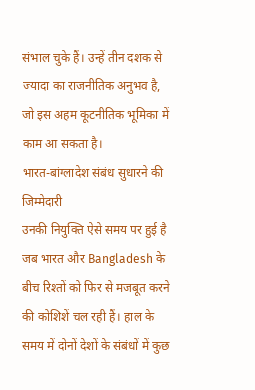संभाल चुके हैं। उन्हें तीन दशक से ज्यादा का राजनीतिक अनुभव है, जो इस अहम कूटनीतिक भूमिका में काम आ सकता है।
भारत-बांग्लादेश संबंध सुधारने की जिम्मेदारी
उनकी नियुक्ति ऐसे समय पर हुई है जब भारत और Bangladesh के बीच रिश्तों को फिर से मजबूत करने की कोशिशें चल रही हैं। हाल के समय में दोनों देशों के संबंधों में कुछ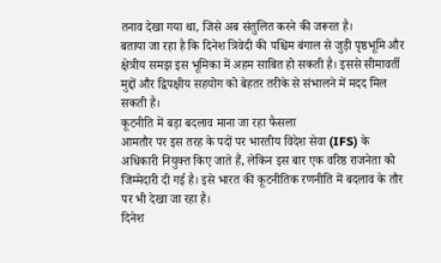तनाव देखा गया था, जिसे अब संतुलित करने की जरूरत है।
बताया जा रहा है कि दिनेश त्रिवेदी की पश्चिम बंगाल से जुड़ी पृष्ठभूमि और क्षेत्रीय समझ इस भूमिका में अहम साबित हो सकती है। इससे सीमावर्ती मुद्दों और द्विपक्षीय सहयोग को बेहतर तरीके से संभालने में मदद मिल सकती है।
कूटनीति में बड़ा बदलाव माना जा रहा फैसला
आमतौर पर इस तरह के पदों पर भारतीय विदेश सेवा (IFS) के अधिकारी नियुक्त किए जाते हैं, लेकिन इस बार एक वरिष्ठ राजनेता को जिम्मेदारी दी गई है। इसे भारत की कूटनीतिक रणनीति में बदलाव के तौर पर भी देखा जा रहा है।
दिनेश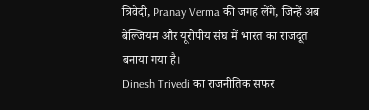त्रिवेदी, Pranay Verma की जगह लेंगे, जिन्हें अब बेल्जियम और यूरोपीय संघ में भारत का राजदूत बनाया गया है।
Dinesh Trivedi का राजनीतिक सफर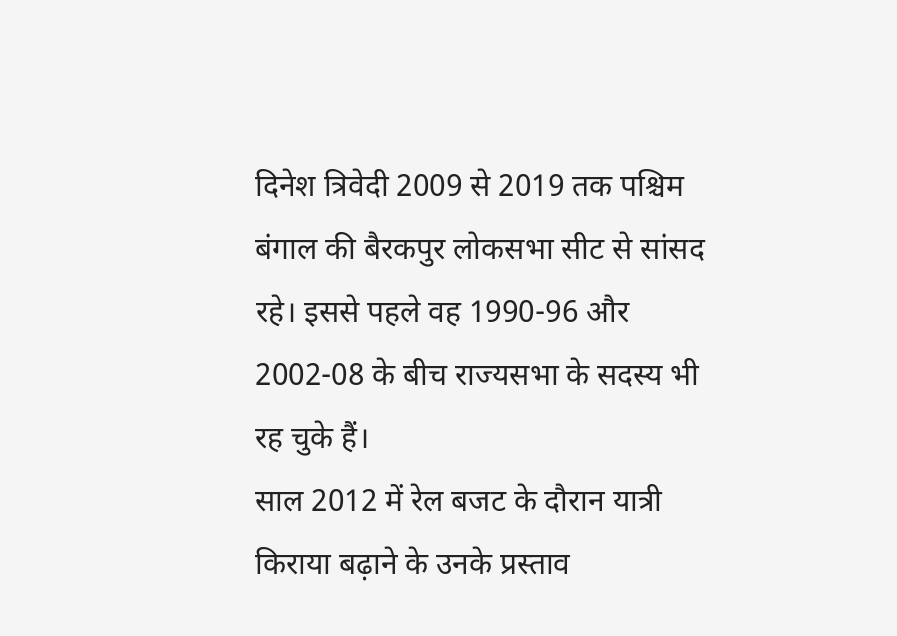दिनेश त्रिवेदी 2009 से 2019 तक पश्चिम बंगाल की बैरकपुर लोकसभा सीट से सांसद रहे। इससे पहले वह 1990-96 और 2002-08 के बीच राज्यसभा के सदस्य भी रह चुके हैं।
साल 2012 में रेल बजट के दौरान यात्री किराया बढ़ाने के उनके प्रस्ताव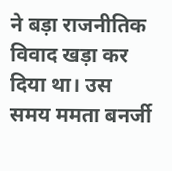ने बड़ा राजनीतिक विवाद खड़ा कर दिया था। उस समय ममता बनर्जी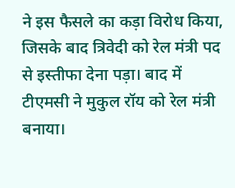ने इस फैसले का कड़ा विरोध किया, जिसके बाद त्रिवेदी को रेल मंत्री पद से इस्तीफा देना पड़ा। बाद में टीएमसी ने मुकुल रॉय को रेल मंत्री बनाया।